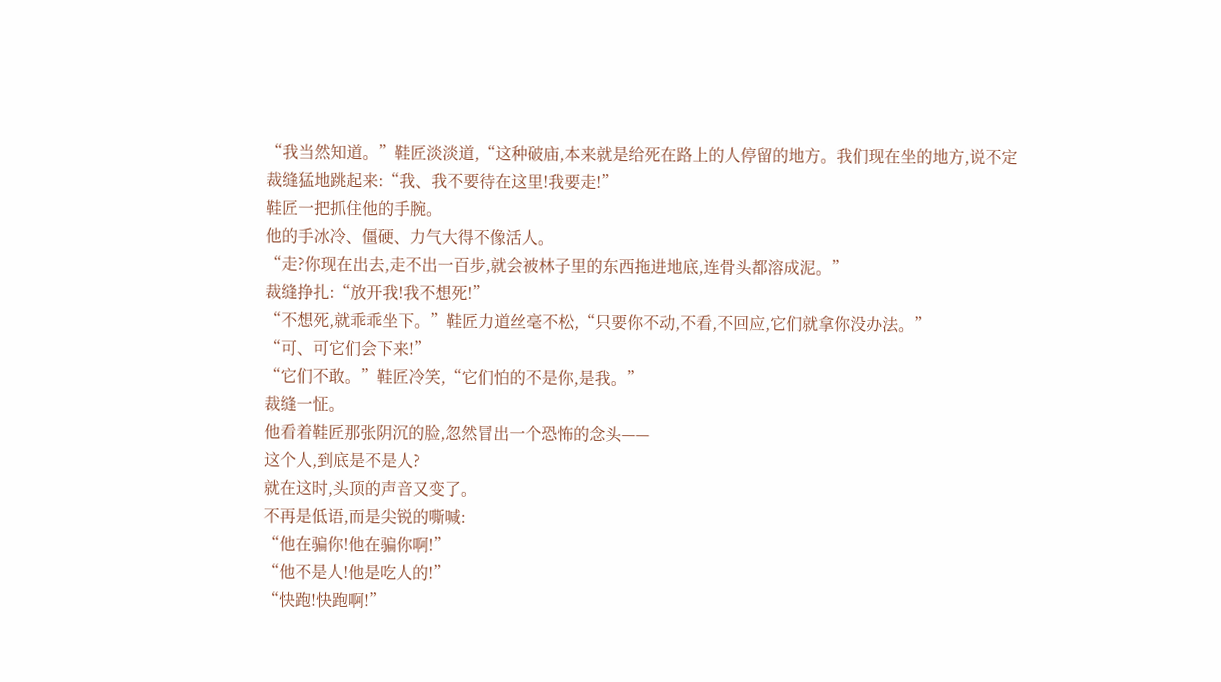“我当然知道。”鞋匠淡淡道,“这种破庙,本来就是给死在路上的人停留的地方。我们现在坐的地方,说不定
裁缝猛地跳起来:“我、我不要待在这里!我要走!”
鞋匠一把抓住他的手腕。
他的手冰冷、僵硬、力气大得不像活人。
“走?你现在出去,走不出一百步,就会被林子里的东西拖进地底,连骨头都溶成泥。”
裁缝挣扎:“放开我!我不想死!”
“不想死,就乖乖坐下。”鞋匠力道丝毫不松,“只要你不动,不看,不回应,它们就拿你没办法。”
“可、可它们会下来!”
“它们不敢。”鞋匠冷笑,“它们怕的不是你,是我。”
裁缝一怔。
他看着鞋匠那张阴沉的脸,忽然冒出一个恐怖的念头——
这个人,到底是不是人?
就在这时,头顶的声音又变了。
不再是低语,而是尖锐的嘶喊:
“他在骗你!他在骗你啊!”
“他不是人!他是吃人的!”
“快跑!快跑啊!”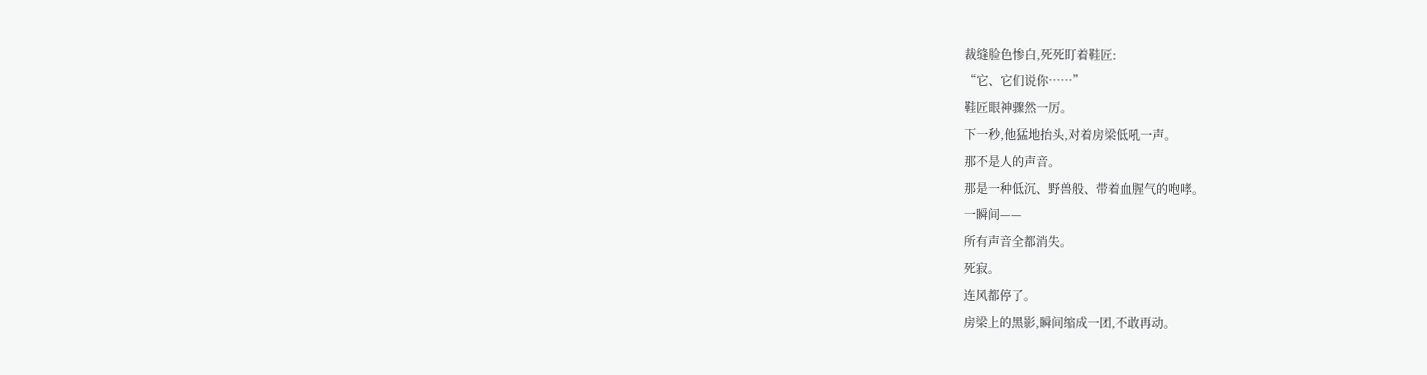裁缝脸色惨白,死死盯着鞋匠:
“它、它们说你……”
鞋匠眼神骤然一厉。
下一秒,他猛地抬头,对着房梁低吼一声。
那不是人的声音。
那是一种低沉、野兽般、带着血腥气的咆哮。
一瞬间——
所有声音全都消失。
死寂。
连风都停了。
房梁上的黑影,瞬间缩成一团,不敢再动。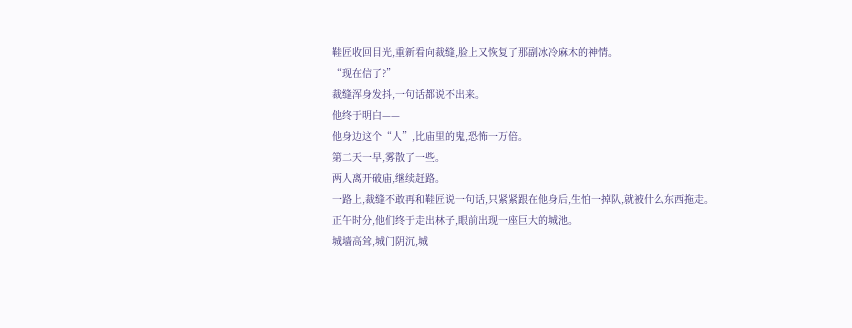鞋匠收回目光,重新看向裁缝,脸上又恢复了那副冰冷麻木的神情。
“现在信了?”
裁缝浑身发抖,一句话都说不出来。
他终于明白——
他身边这个“人”,比庙里的鬼,恐怖一万倍。
第二天一早,雾散了一些。
两人离开破庙,继续赶路。
一路上,裁缝不敢再和鞋匠说一句话,只紧紧跟在他身后,生怕一掉队,就被什么东西拖走。
正午时分,他们终于走出林子,眼前出现一座巨大的城池。
城墙高耸,城门阴沉,城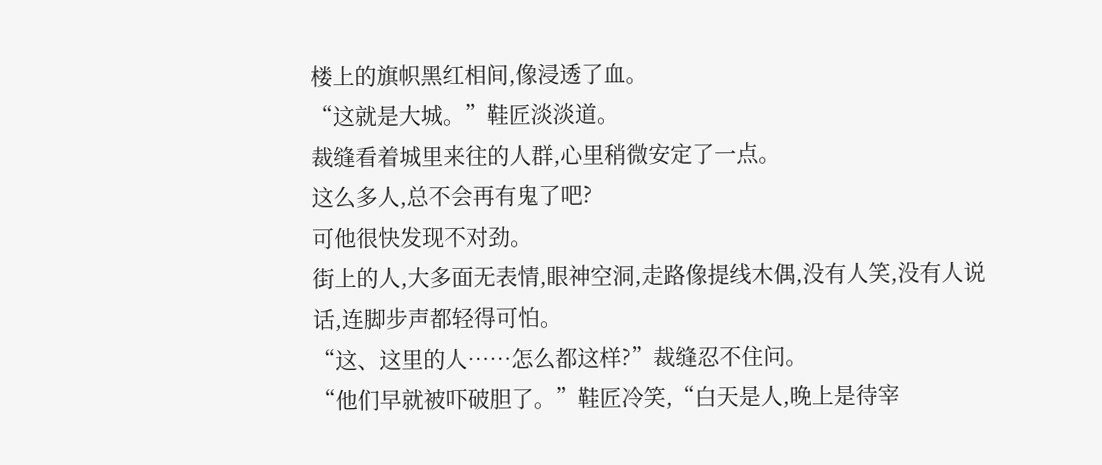楼上的旗帜黑红相间,像浸透了血。
“这就是大城。”鞋匠淡淡道。
裁缝看着城里来往的人群,心里稍微安定了一点。
这么多人,总不会再有鬼了吧?
可他很快发现不对劲。
街上的人,大多面无表情,眼神空洞,走路像提线木偶,没有人笑,没有人说话,连脚步声都轻得可怕。
“这、这里的人……怎么都这样?”裁缝忍不住问。
“他们早就被吓破胆了。”鞋匠冷笑,“白天是人,晚上是待宰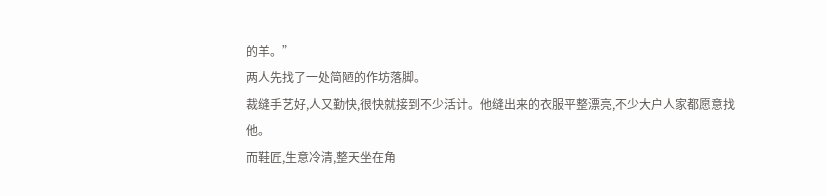的羊。”
两人先找了一处简陋的作坊落脚。
裁缝手艺好,人又勤快,很快就接到不少活计。他缝出来的衣服平整漂亮,不少大户人家都愿意找他。
而鞋匠,生意冷清,整天坐在角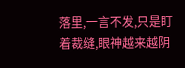落里,一言不发,只是盯着裁缝,眼神越来越阴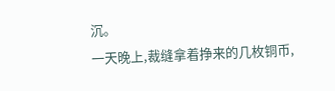沉。
一天晚上,裁缝拿着挣来的几枚铜币,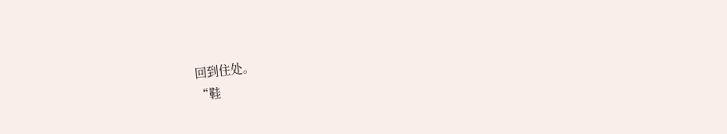回到住处。
“鞋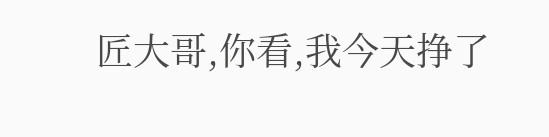匠大哥,你看,我今天挣了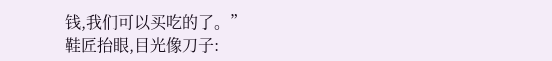钱,我们可以买吃的了。”
鞋匠抬眼,目光像刀子: